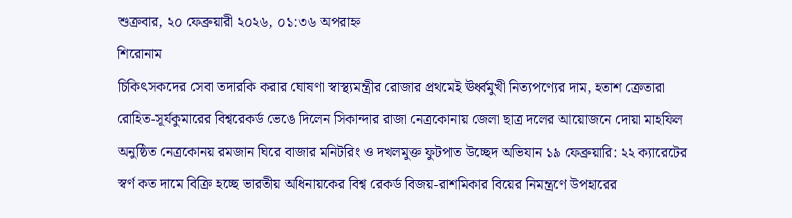শুক্রবার, ২০ ফেব্রুয়ারী ২০২৬, ০১:৩৬ অপরাহ্ন
শিরোনাম
চিকিৎসকদের সেবা তদারকি করার ঘোষণা স্বাস্থ্যমন্ত্রীর রোজার প্রথমেই ঊর্ধ্বমুখী নিত্যপণ্যের দাম, হতাশ ক্রেতারা রোহিত-সূর্যকুমারের বিশ্বরেকর্ড ভেঙে দিলেন সিকান্দার রাজা নেত্রকোনায় জেলা ছাত্র দলের আয়োজনে দোয়া মাহফিল অনুষ্ঠিত নেত্রকোনয় রমজান ঘিরে বাজার মনিটরিং ও দখলমুক্ত ফুটপাত উচ্ছেদ অভিযান ১৯ ফেব্রুয়ারি: ২২ ক্যারেটের স্বর্ণ কত দামে বিক্রি হচ্ছে ভারতীয় অধিনায়কের বিশ্ব রেকর্ড বিজয়-রাশমিকার বিয়ের নিমন্ত্রণে উপহারের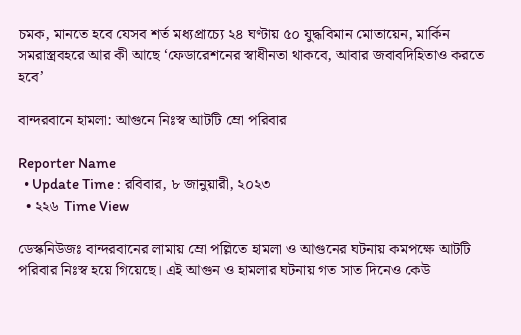চমক, মানতে হবে যেসব শর্ত মধ্যপ্রাচ্যে ২৪ ঘণ্টায় ৫০ যুদ্ধবিমান মোতায়েন, মার্কিন সমরাস্ত্রবহরে আর কী আছে ‘ফেডারেশনের স্বাধীনতা থাকবে, আবার জবাবদিহিতাও করতে হবে’

বান্দরবানে হামলা: আগুনে নিঃস্ব আটটি ম্রো পরিবার

Reporter Name
  • Update Time : রবিবার, ৮ জানুয়ারী, ২০২৩
  • ২২৬ Time View

ডেস্কনিউজঃ বান্দরবানের লামায় ম্রো পল্লিতে হামলা ও আগুনের ঘটনায় কমপক্ষে আটটি পরিবার নিঃস্ব হয়ে গিয়েছে। এই আগুন ও হামলার ঘটনায় গত সাত দিনেও কেউ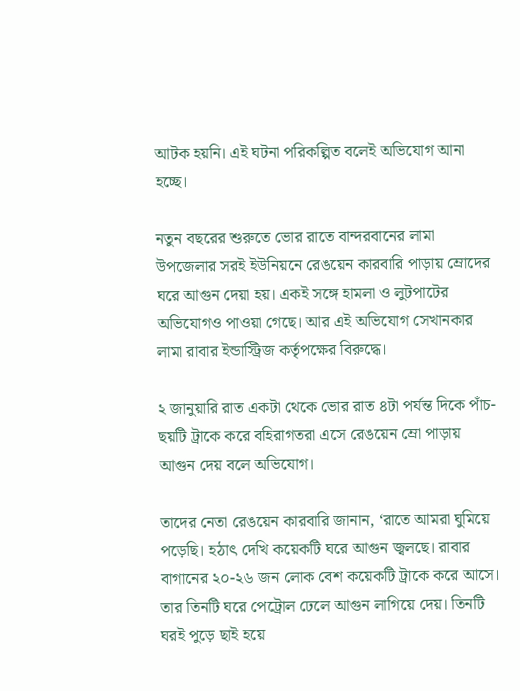আটক হয়নি। এই ঘটনা পরিকল্পিত বলেই অভিযোগ আনা হচ্ছে।

নতুন বছরের শুরুতে ভোর রাতে বান্দরবানের লামা উপজেলার সরই ইউনিয়নে রেঙয়েন কারবারি পাড়ায় ম্রোদের ঘরে আগুন দেয়া হয়। একই সঙ্গে হামলা ও লুটপাটের অভিযোগও পাওয়া গেছে। আর এই অভিযোগ সেখানকার লামা রাবার ইন্ডাস্ট্রিজ কর্তৃপক্ষের বিরুদ্ধে।

২ জানুয়ারি রাত একটা থেকে ভোর রাত ৪টা পর্যন্ত দিকে পাঁচ-ছয়টি ট্রাকে করে বহিরাগতরা এসে রেঙয়েন ম্রো পাড়ায় আগুন দেয় বলে অভিযোগ।

তাদের নেতা রেঙয়েন কারবারি জানান, ‘রাতে আমরা ঘুমিয়ে পড়েছি। হঠাৎ দেখি কয়েকটি ঘরে আগুন জ্বলছে। রাবার বাগানের ২০-২৬ জন লোক বেশ কয়েকটি ট্রাকে করে আসে। তার তিনটি ঘরে পেট্রোল ঢেলে আগুন লাগিয়ে দেয়। তিনটি ঘরই পুড়ে ছাই হয়ে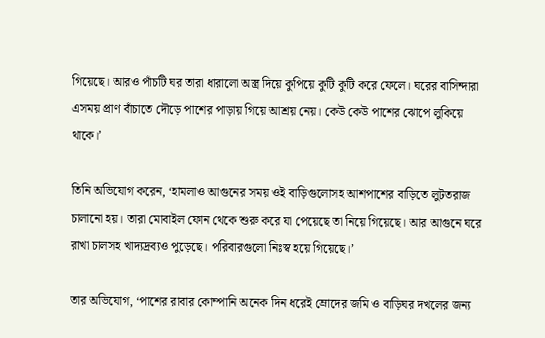গিয়েছে। আরও পাঁচটি ঘর তারা ধারালো অস্ত্র দিয়ে কুপিয়ে কুটি কুটি করে ফেলে। ঘরের বাসিন্দারা এসময় প্রাণ বাঁচাতে দৌড়ে পাশের পাড়ায় গিয়ে আশ্রয় নেয়। কেউ কেউ পাশের ঝোপে লুকিয়ে থাকে।’

তিনি অভিযোগ করেন, ‘হামলাও আগুনের সময় ওই বাড়িগুলোসহ আশপাশের বাড়িতে লুটতরাজ চালানো হয়। তারা মোবাইল ফোন থেকে শুরু করে যা পেয়েছে তা নিয়ে গিয়েছে। আর আগুনে ঘরে রাখা চালসহ খাদ্যদ্রব্যও পুড়েছে। পরিবারগুলো নিঃস্ব হয়ে গিয়েছে।’

তার অভিযোগ, ‘পাশের রাবার কোম্পানি অনেক দিন ধরেই ম্রোদের জমি ও বাড়িঘর দখলের জন্য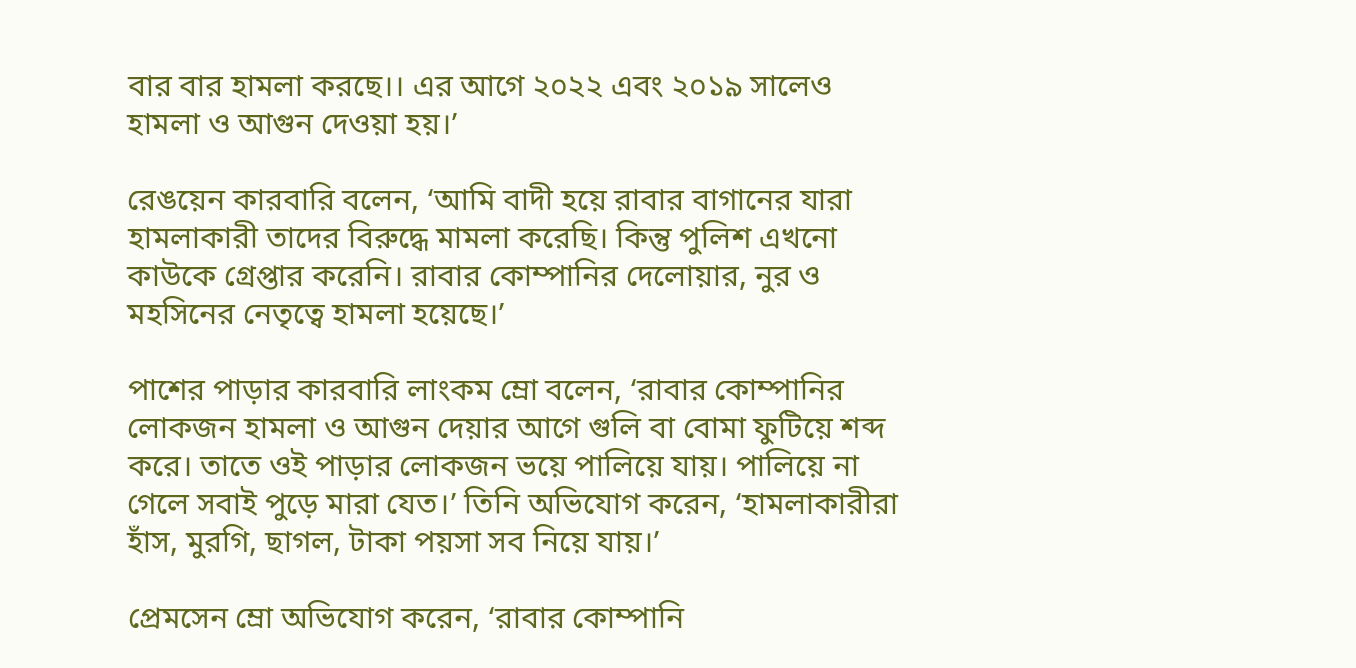বার বার হামলা করছে।। এর আগে ২০২২ এবং ২০১৯ সালেও হামলা ও আগুন দেওয়া হয়।’

রেঙয়েন কারবারি বলেন, ‘আমি বাদী হয়ে রাবার বাগানের যারা হামলাকারী তাদের বিরুদ্ধে মামলা করেছি। কিন্তু পুলিশ এখনো কাউকে গ্রেপ্তার করেনি। রাবার কোম্পানির দেলোয়ার, নুর ও মহসিনের নেতৃত্বে হামলা হয়েছে।’

পাশের পাড়ার কারবারি লাংকম ম্রো বলেন, ‘রাবার কোম্পানির লোকজন হামলা ও আগুন দেয়ার আগে গুলি বা বোমা ফুটিয়ে শব্দ করে। তাতে ওই পাড়ার লোকজন ভয়ে পালিয়ে যায়। পালিয়ে না গেলে সবাই পুড়ে মারা যেত।’ তিনি অভিযোগ করেন, ‘হামলাকারীরা হাঁস, মুরগি, ছাগল, টাকা পয়সা সব নিয়ে যায়।’

প্রেমসেন ম্রো অভিযোগ করেন, ‘রাবার কোম্পানি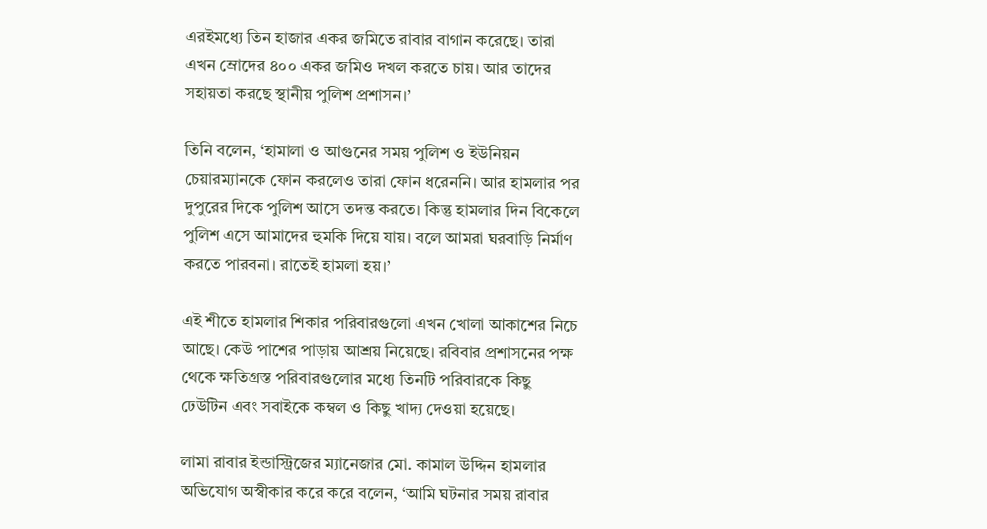এরইমধ্যে তিন হাজার একর জমিতে রাবার বাগান করেছে। তারা এখন ম্রোদের ৪০০ একর জমিও দখল করতে চায়। আর তাদের সহায়তা করছে স্থানীয় পুলিশ প্রশাসন।’

তিনি বলেন, ‘হামালা ও আগুনের সময় পুলিশ ও ইউনিয়ন চেয়ারম্যানকে ফোন করলেও তারা ফোন ধরেননি। আর হামলার পর দুপুরের দিকে পুলিশ আসে তদন্ত করতে। কিন্তু হামলার দিন বিকেলে পুলিশ এসে আমাদের হুমকি দিয়ে যায়। বলে আমরা ঘরবাড়ি নির্মাণ করতে পারবনা। রাতেই হামলা হয়।’

এই শীতে হামলার শিকার পরিবারগুলো এখন খোলা আকাশের নিচে আছে। কেউ পাশের পাড়ায় আশ্রয় নিয়েছে। রবিবার প্রশাসনের পক্ষ থেকে ক্ষতিগ্রস্ত পরিবারগুলোর মধ্যে তিনটি পরিবারকে কিছু ঢেউটিন এবং সবাইকে কম্বল ও কিছু খাদ্য দেওয়া হয়েছে।

লামা রাবার ইন্ডাস্ট্রিজের ম্যানেজার মো. কামাল উদ্দিন হামলার অভিযোগ অস্বীকার করে করে বলেন, ‘আমি ঘটনার সময় রাবার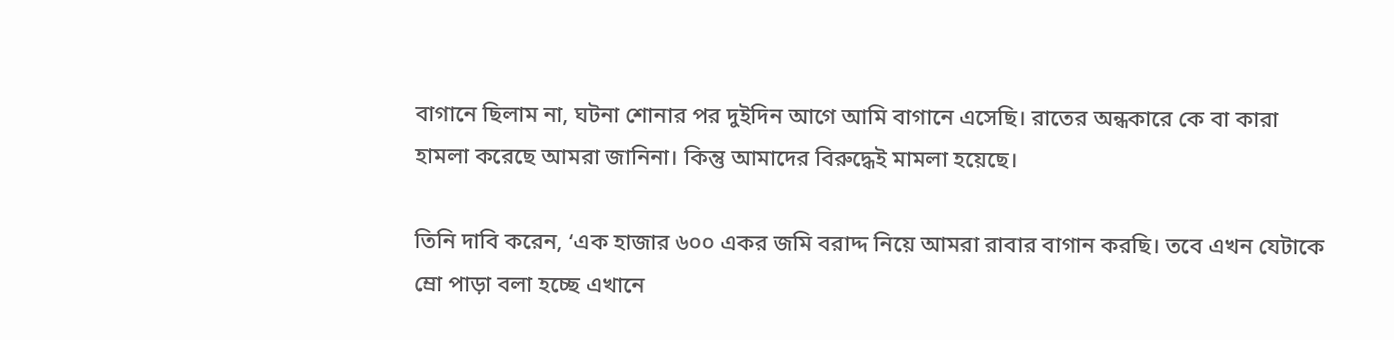বাগানে ছিলাম না, ঘটনা শোনার পর দুইদিন আগে আমি বাগানে এসেছি। রাতের অন্ধকারে কে বা কারা হামলা করেছে আমরা জানিনা। কিন্তু আমাদের বিরুদ্ধেই মামলা হয়েছে।

তিনি দাবি করেন, ‘এক হাজার ৬০০ একর জমি বরাদ্দ নিয়ে আমরা রাবার বাগান করছি। তবে এখন যেটাকে ম্রো পাড়া বলা হচ্ছে এখানে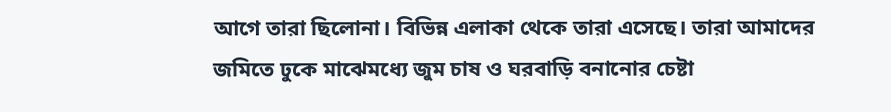আগে তারা ছিলোনা। বিভিন্ন এলাকা থেকে তারা এসেছে। তারা আমাদের জমিতে ঢুকে মাঝেমধ্যে জুম চাষ ও ঘরবাড়ি বনানোর চেষ্টা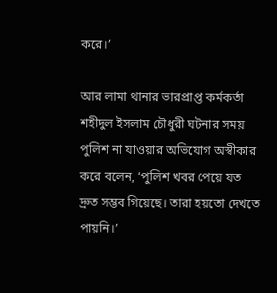করে।’

আর লামা থানার ভারপ্রাপ্ত কর্মকর্তা শহীদুল ইসলাম চৌধুরী ঘটনার সময় পুলিশ না যাওয়ার অভিযোগ অস্বীকার করে বলেন, ‘পুলিশ খবর পেয়ে যত দ্রুত সম্ভব গিয়েছে। তারা হয়তো দেখতে পায়নি।’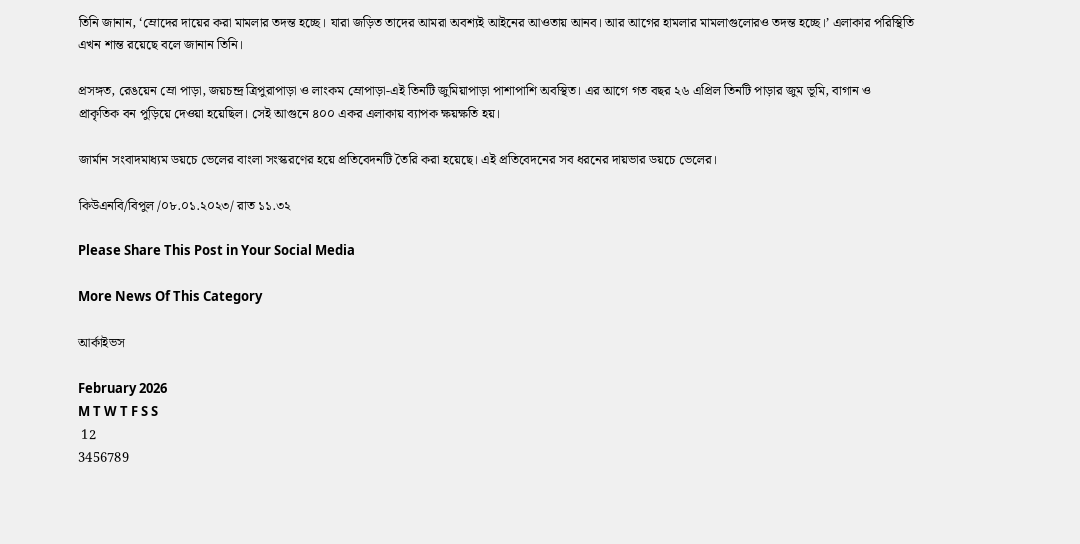তিনি জানান, ‘ম্রোদের দায়ের করা মামলার তদন্ত হচ্ছে। যারা জড়িত তাদের আমরা অবশ্যই আইনের আওতায় আনব। আর আগের হামলার মামলাগুলোরও তদন্ত হচ্ছে।’ এলাকার পরিস্থিতি এখন শান্ত রয়েছে বলে জানান তিনি।

প্রসঙ্গত, রেঙয়েন ম্রো পাড়া, জয়চন্দ্র ত্রিপুরাপাড়া ও লাংকম ম্রোপাড়া-এই তিনটি জুমিয়াপাড়া পাশাপাশি অবস্থিত। এর আগে গত বছর ২৬ এপ্রিল তিনটি পাড়ার জুম ভূমি, বাগান ও প্রাকৃতিক বন পুড়িয়ে দেওয়া হয়েছিল। সেই আগুনে ৪০০ একর এলাকায় ব্যাপক ক্ষয়ক্ষতি হয়।

জার্মান সংবাদমাধ্যম ডয়চে ভেলের বাংলা সংস্করণের হয়ে প্রতিবেদনটি তৈরি করা হয়েছে। এই প্রতিবেদনের সব ধরনের দায়ভার ডয়চে ভেলের।

কিউএনবি/বিপুল /০৮.০১.২০২৩/ রাত ১১.৩২

Please Share This Post in Your Social Media

More News Of This Category

আর্কাইভস

February 2026
M T W T F S S
 12
3456789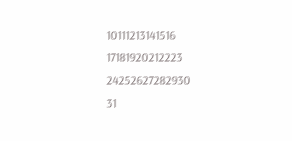10111213141516
17181920212223
24252627282930
31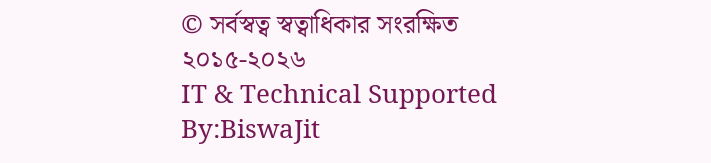© সর্বস্বত্ব স্বত্বাধিকার সংরক্ষিত ২০১৫-২০২৬
IT & Technical Supported By:BiswaJit